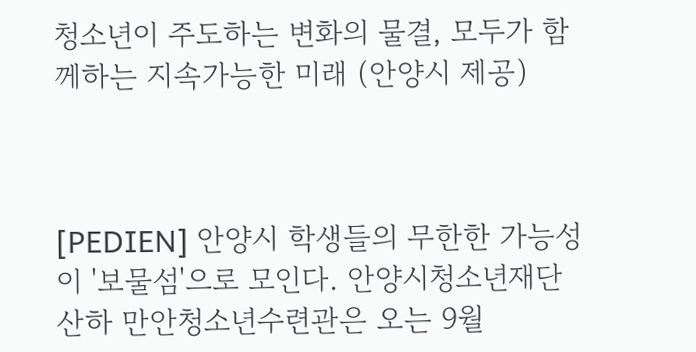청소년이 주도하는 변화의 물결, 모두가 함께하는 지속가능한 미래 (안양시 제공)



[PEDIEN] 안양시 학생들의 무한한 가능성이 '보물섬'으로 모인다. 안양시청소년재단 산하 만안청소년수련관은 오는 9월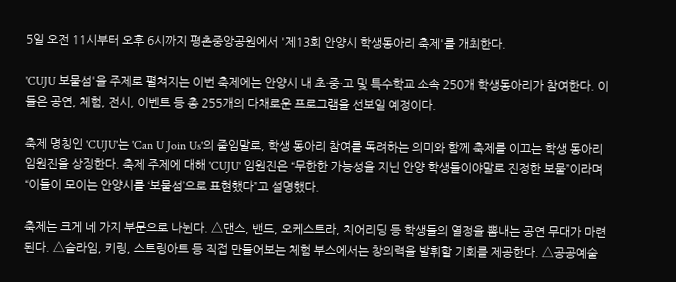5일 오전 11시부터 오후 6시까지 평촌중앙공원에서 '제13회 안양시 학생동아리 축제'를 개최한다.

'CUJU 보물섬'을 주제로 펼쳐지는 이번 축제에는 안양시 내 초·중·고 및 특수학교 소속 250개 학생동아리가 참여한다. 이들은 공연, 체험, 전시, 이벤트 등 총 255개의 다채로운 프로그램을 선보일 예정이다.

축제 명칭인 'CUJU'는 'Can U Join Us'의 줄임말로, 학생 동아리 참여를 독려하는 의미와 함께 축제를 이끄는 학생 동아리 임원진을 상징한다. 축제 주제에 대해 'CUJU' 임원진은 “무한한 가능성을 지닌 안양 학생들이야말로 진정한 보물”이라며 “이들이 모이는 안양시를 ‘보물섬’으로 표현했다”고 설명했다.

축제는 크게 네 가지 부문으로 나뉜다. △댄스, 밴드, 오케스트라, 치어리딩 등 학생들의 열정을 뽐내는 공연 무대가 마련된다. △슬라임, 키링, 스트링아트 등 직접 만들어보는 체험 부스에서는 창의력을 발휘할 기회를 제공한다. △공공예술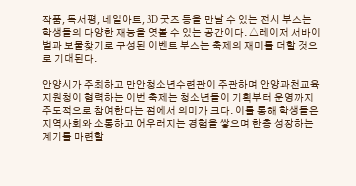작품, 독서평, 네일아트, 3D 굿즈 등을 만날 수 있는 전시 부스는 학생들의 다양한 재능을 엿볼 수 있는 공간이다. △레이저 서바이벌과 보물찾기로 구성된 이벤트 부스는 축제의 재미를 더할 것으로 기대된다.

안양시가 주최하고 만안청소년수련관이 주관하며 안양과천교육지원청이 협력하는 이번 축제는 청소년들이 기획부터 운영까지 주도적으로 참여한다는 점에서 의미가 크다. 이를 통해 학생들은 지역사회와 소통하고 어우러지는 경험을 쌓으며 한층 성장하는 계기를 마련할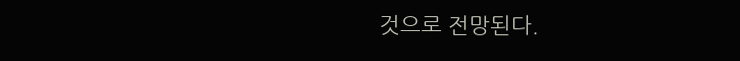것으로 전망된다.